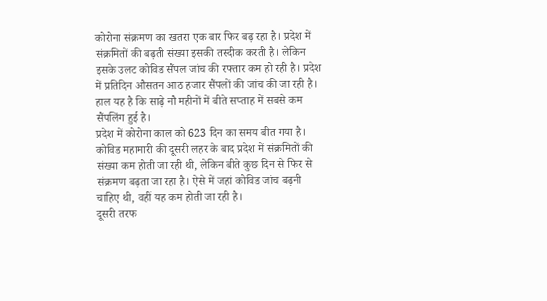कोरोना संक्रमण का खतरा एक बार फिर बढ़ रहा है। प्रदेश में संक्रमितों की बढ़ती संख्या इसकी तस्दीक करती है। लेकिन इसके उलट कोविड सैंपल जांच की रफ्तार कम हो रही है। प्रदेश में प्रतिदिन औसतन आठ हजार सैंपलों की जांच की जा रही है। हाल यह है कि साढ़े नौ महीनों में बीते सप्ताह में सबसे कम सैंपलिंग हुई है।
प्रदेश में कोरोना काल को 623 दिन का समय बीत गया है। कोविड महामारी की दूसरी लहर के बाद प्रदेश में संक्रमितों की संख्या कम होती जा रही थी, लेकिन बीते कुछ दिन से फिर से संक्रमण बढ़ता जा रहा है। ऐसे में जहां कोविड जांच बढ़नी चाहिए थी, वहीं यह कम होती जा रही है।
दूसरी तरफ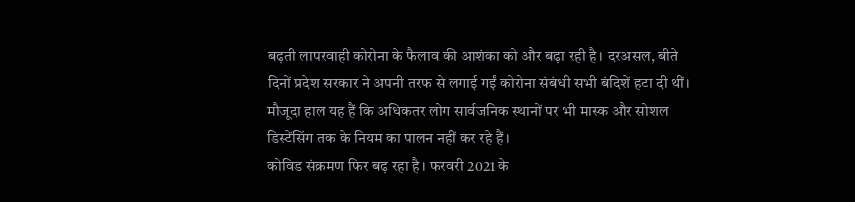बढ़ती लापरवाही कोरोना के फैलाव की आशंका को और बढ़ा रही है। दरअसल, बीते दिनों प्रदेश सरकार ने अपनी तरफ से लगाई गईं कोरोना संबंधी सभी बंदिशें हटा दी थीं। मौजूदा हाल यह हैं कि अधिकतर लोग सार्वजनिक स्थानों पर भी मास्क और सोशल डिस्टेंसिंग तक के नियम का पालन नहीं कर रहे हैं।
कोविड संक्रमण फिर बढ़ रहा है। फरवरी 2021 के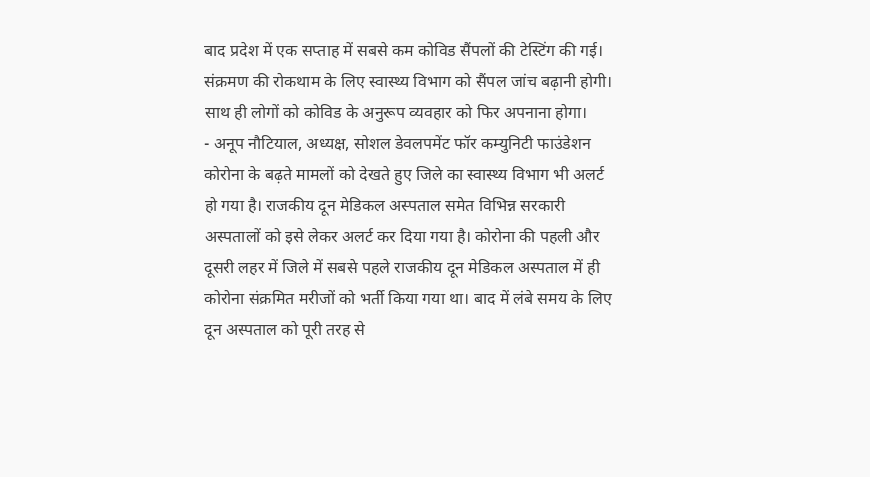बाद प्रदेश में एक सप्ताह में सबसे कम कोविड सैंपलों की टेस्टिंग की गई। संक्रमण की रोकथाम के लिए स्वास्थ्य विभाग को सैंपल जांच बढ़ानी होगी। साथ ही लोगों को कोविड के अनुरूप व्यवहार को फिर अपनाना होगा।
- अनूप नौटियाल, अध्यक्ष, सोशल डेवलपमेंट फॉर कम्युनिटी फाउंडेशन
कोरोना के बढ़ते मामलों को देखते हुए जिले का स्वास्थ्य विभाग भी अलर्ट हो गया है। राजकीय दून मेडिकल अस्पताल समेत विभिन्न सरकारी अस्पतालों को इसे लेकर अलर्ट कर दिया गया है। कोरोना की पहली और दूसरी लहर में जिले में सबसे पहले राजकीय दून मेडिकल अस्पताल में ही कोरोना संक्रमित मरीजों को भर्ती किया गया था। बाद में लंबे समय के लिए दून अस्पताल को पूरी तरह से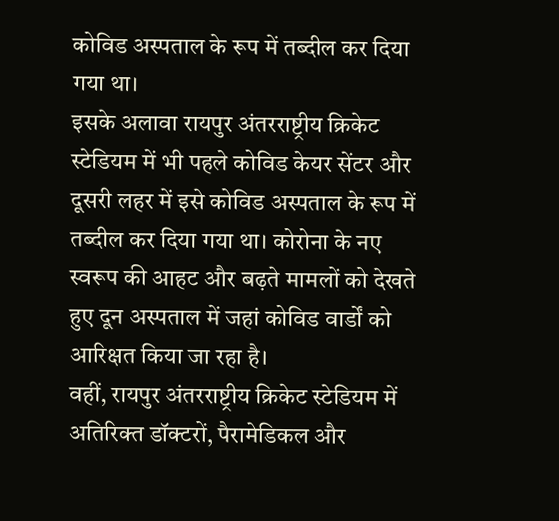कोविड अस्पताल के रूप में तब्दील कर दिया गया था।
इसके अलावा रायपुर अंतरराष्ट्रीय क्रिकेट स्टेडियम में भी पहले कोविड केयर सेंटर और दूसरी लहर में इसे कोविड अस्पताल के रूप में तब्दील कर दिया गया था। कोरोना के नए स्वरूप की आहट और बढ़ते मामलों को देखते हुए दून अस्पताल में जहां कोविड वार्डों को आरिक्षत किया जा रहा है।
वहीं, रायपुर अंतरराष्ट्रीय क्रिकेट स्टेडियम में अतिरिक्त डॉक्टरों, पैरामेडिकल और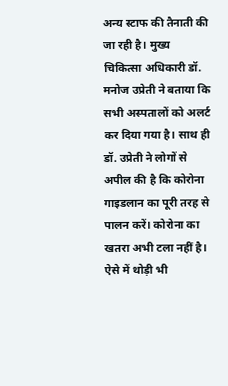अन्य स्टाफ की तैनाती की जा रही है। मुख्य चिकित्सा अधिकारी डॉ. मनोज उप्रेती ने बताया कि सभी अस्पतालों को अलर्ट कर दिया गया है। साथ ही डॉ. उप्रेती ने लोगों से अपील की है कि कोरोना गाइडलान का पूरी तरह से पालन करें। कोरोना का खतरा अभी टला नहीं है। ऐसे में थोड़ी भी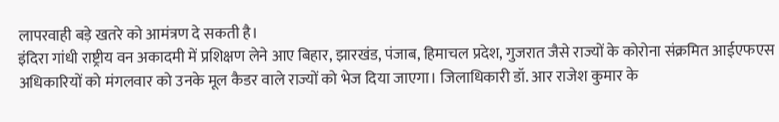लापरवाही बड़े खतरे को आमंत्रण दे सकती है।
इंदिरा गांधी राष्ट्रीय वन अकादमी में प्रशिक्षण लेने आए बिहार, झारखंड, पंजाब, हिमाचल प्रदेश, गुजरात जैसे राज्यों के कोरोना संक्रमित आईएफएस अधिकारियों को मंगलवार को उनके मूल कैडर वाले राज्यों को भेज दिया जाएगा। जिलाधिकारी डॉ. आर राजेश कुमार के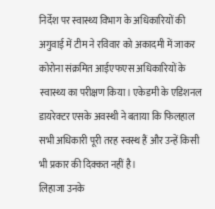निर्देश पर स्वास्थ्य विभाग के अधिकारियों की अगुवाई में टीम ने रविवार को अकादमी में जाकर कोरोना संक्रमित आईएफएस अधिकारियों के स्वास्थ्य का परीक्षण किया। एकेडमी के एडिशनल डायरेक्टर एसके अवस्थी ने बताया कि फिलहाल सभी अधिकारी पूरी तरह स्वस्थ हैं और उन्हें किसी भी प्रकार की दिक्कत नहीं है।
लिहाजा उनके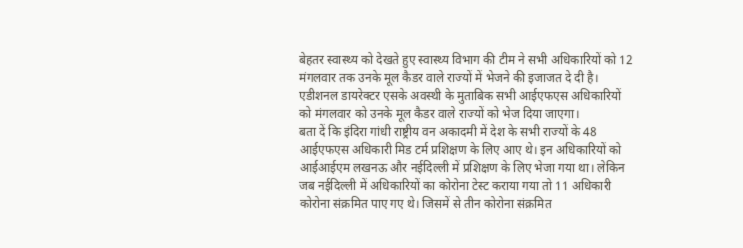बेहतर स्वास्थ्य को देखते हुए स्वास्थ्य विभाग की टीम ने सभी अधिकारियों को 12 मंगलवार तक उनके मूल कैडर वाले राज्यों में भेजने की इजाजत दे दी है। एडीशनल डायरेक्टर एसके अवस्थी के मुताबिक सभी आईएफएस अधिकारियों को मंगलवार को उनके मूल कैडर वाले राज्यों को भेज दिया जाएगा।
बता दें कि इंदिरा गांधी राष्ट्रीय वन अकादमी में देश के सभी राज्यों के 48 आईएफएस अधिकारी मिड टर्म प्रशिक्षण के लिए आए थे। इन अधिकारियों को आईआईएम लखनऊ और नईदिल्ली में प्रशिक्षण के लिए भेजा गया था। लेकिन जब नईदिल्ली में अधिकारियों का कोरोना टेस्ट कराया गया तो 11 अधिकारी कोरोना संक्रमित पाए गए थे। जिसमें से तीन कोरोना संक्रमित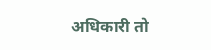अधिकारी तो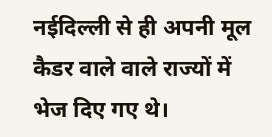नईदिल्ली से ही अपनी मूल कैडर वाले वाले राज्यों में भेज दिए गए थे।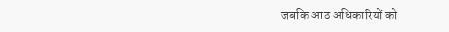जबकि आठ अधिकारियों को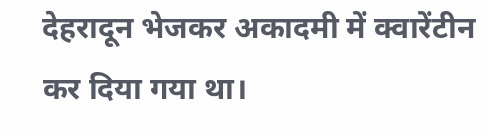देहरादून भेजकर अकादमी में क्वारेंटीन कर दिया गया था।